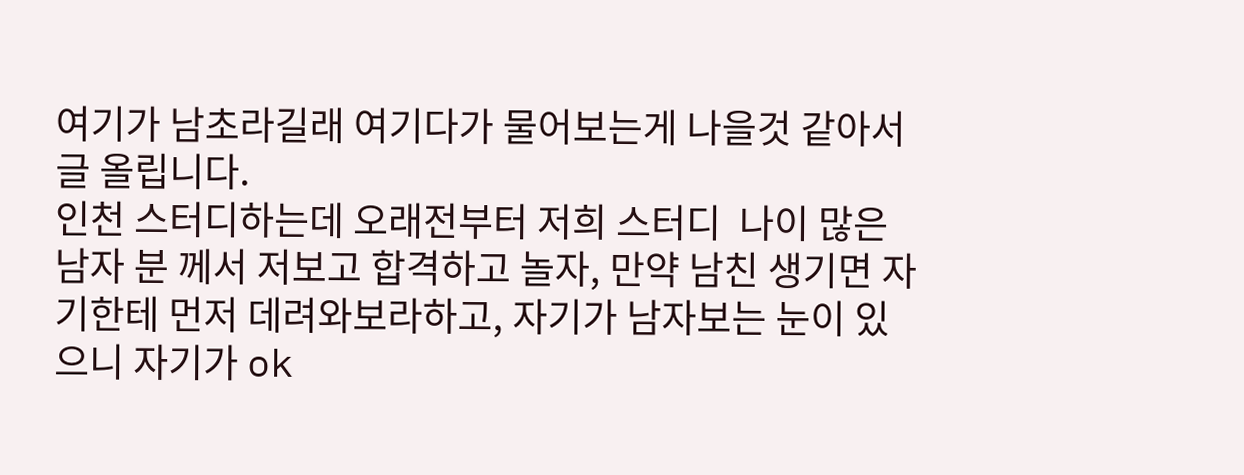여기가 남초라길래 여기다가 물어보는게 나을것 같아서 글 올립니다.
인천 스터디하는데 오래전부터 저희 스터디  나이 많은 남자 분 께서 저보고 합격하고 놀자, 만약 남친 생기면 자기한테 먼저 데려와보라하고, 자기가 남자보는 눈이 있으니 자기가 ok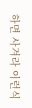하면 사겨라 이런식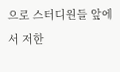으로 스터디원들 앞에서 저한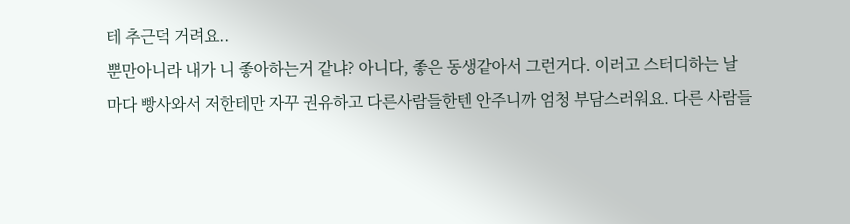테 추근덕 거려요..
뿐만아니라 내가 니 좋아하는거 같냐? 아니다, 좋은 동생같아서 그런거다. 이러고 스터디하는 날 마다 빵사와서 저한테만 자꾸 권유하고 다른사람들한텐 안주니까 엄청 부담스러워요. 다른 사람들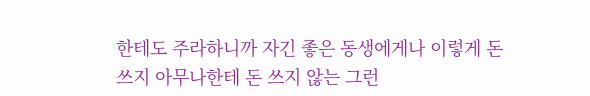한테도 주라하니까 자긴 좋은 동생에게나 이렇게 돈쓰지 아무나한테 돈 쓰지 않는 그런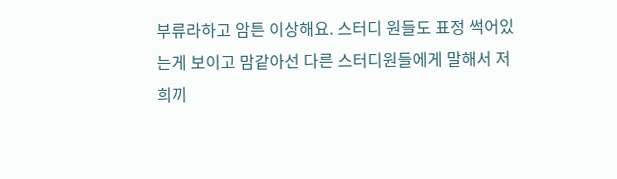부류라하고 암튼 이상해요. 스터디 원들도 표정 썩어있는게 보이고 맘같아선 다른 스터디원들에게 말해서 저희끼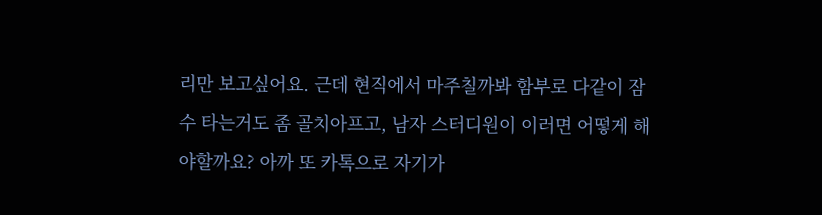리만 보고싶어요. 근데 현직에서 마주칠까봐 함부로 다같이 잠수 타는거도 좀 골치아프고, 남자 스터디원이 이러면 어떻게 해야할까요? 아까 또 카톡으로 자기가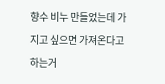향수 비누 만들었는데 가지고 싶으면 가져온다고 하는거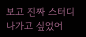보고 진짜 스터디 나가고 싶었어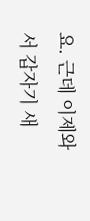요. 근데 이제와서 갑자기 새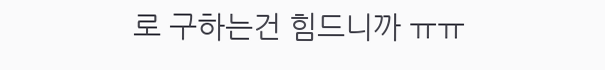로 구하는건 힘드니까 ㅠㅠ